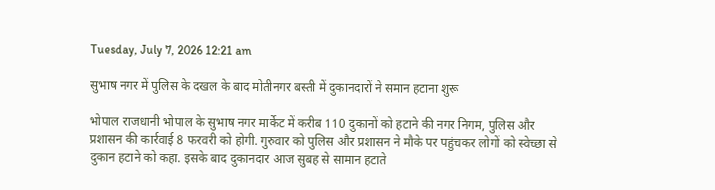Tuesday, July 7, 2026 12:21 am

सुभाष नगर में पुलिस के दखल के बाद मोतीनगर बस्ती में दुकानदारों ने समान हटाना शुरू

भोपाल राजधानी भोपाल के सुभाष नगर मार्केट में करीब 110 दुकानों को हटाने की नगर निगम, पुलिस और प्रशासन की कार्रवाई 8 फरवरी को होगी. गुरुवार को पुलिस और प्रशासन ने मौके पर पहुंचकर लोगों को स्वेच्छा से दुकान हटाने को कहा. इसके बाद दुकानदार आज सुबह से सामान हटाते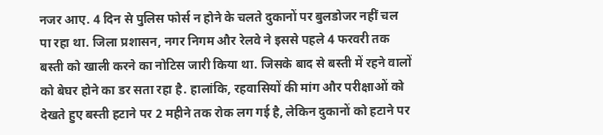नजर आए. 4 दिन से पुलिस फोर्स न होने के चलते दुकानों पर बुलडोजर नहीं चल पा रहा था. जिला प्रशासन, नगर निगम और रेलवे ने इससे पहले 4 फरवरी तक बस्ती को खाली करने का नोटिस जारी किया था. जिसके बाद से बस्ती में रहने वालों को बेघर होने का डर सता रहा है. हालांकि, रहवासियों की मांग और परीक्षाओं को देखते हुए बस्ती हटाने पर 2 महीने तक रोक लग गई है, लेकिन दुकानों को हटाने पर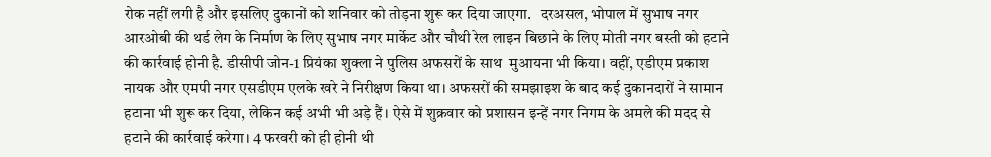रोक नहीं लगी है और इसलिए दुकानों को शनिवार को तोड़ना शुरू कर दिया जाएगा.   दरअसल, भोपाल में सुभाष नगर आरओबी की थर्ड लेग के निर्माण के लिए सुभाष नगर मार्केट और चौथी रेल लाइन बिछाने के लिए मोती नगर बस्ती को हटाने की कार्रवाई होनी है. डीसीपी जोन-1 प्रियंका शुक्ला ने पुलिस अफसरों के साथ  मुआयना भी किया। वहीं, एडीएम प्रकाश नायक और एमपी नगर एसडीएम एलके खरे ने निरीक्षण किया था। अफसरों की समझाइश के बाद कई दुकानदारों ने सामान हटाना भी शुरू कर दिया, लेकिन कई अभी भी अड़े हैं। ऐसे में शुक्रवार को प्रशासन इन्हें नगर निगम के अमले की मदद से हटाने की कार्रवाई करेगा। 4 फरवरी को ही होनी थी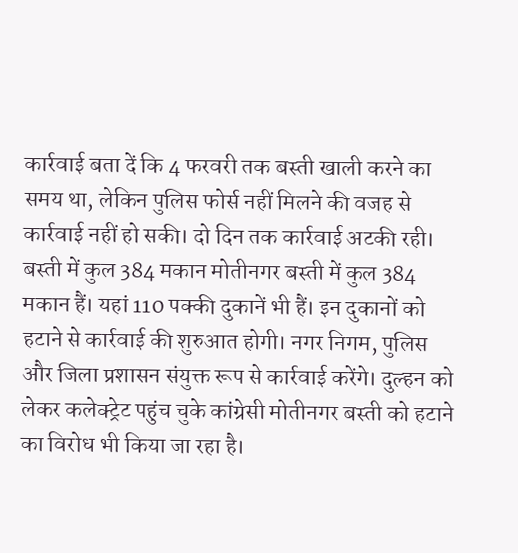कार्रवाई बता दें कि 4 फरवरी तक बस्ती खाली करने का समय था, लेकिन पुलिस फोर्स नहीं मिलने की वजह से कार्रवाई नहीं हो सकी। दो दिन तक कार्रवाई अटकी रही। बस्ती में कुल 384 मकान मोतीनगर बस्ती में कुल 384 मकान हैं। यहां 110 पक्की दुकानें भी हैं। इन दुकानों को हटाने से कार्रवाई की शुरुआत होगी। नगर निगम, पुलिस और जिला प्रशासन संयुक्त रूप से कार्रवाई करेंगे। दुल्हन को लेकर कलेक्ट्रेट पहुंच चुके कांग्रेसी मोतीनगर बस्ती को हटाने का विरोध भी किया जा रहा है।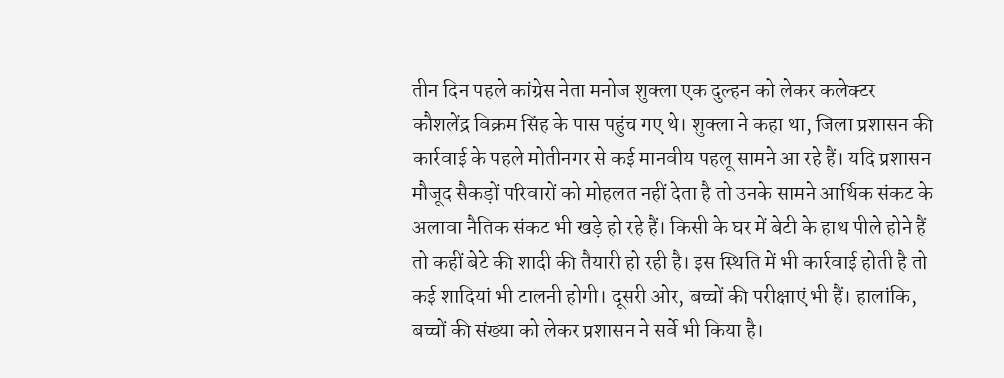तीन दिन पहले कांग्रेस नेता मनोज शुक्ला एक दुल्हन को लेकर कलेक्टर कौशलेंद्र विक्रम सिंह के पास पहुंच गए थे। शुक्ला ने कहा था, जिला प्रशासन की कार्रवाई के पहले मोतीनगर से कई मानवीय पहलू सामने आ रहे हैं। यदि प्रशासन मौजूद सैकड़ों परिवारों को मोहलत नहीं देता है तो उनके सामने आर्थिक संकट के अलावा नैतिक संकट भी खड़े हो रहे हैं। किसी के घर में बेटी के हाथ पीले होने हैं तो कहीं बेटे की शादी की तैयारी हो रही है। इस स्थिति में भी कार्रवाई होती है तो कई शादियां भी टालनी होगी। दूसरी ओर, बच्चों की परीक्षाएं भी हैं। हालांकि, बच्चों की संख्या को लेकर प्रशासन ने सर्वे भी किया है।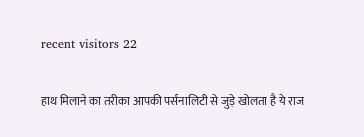recent visitors 22

हाथ मिलाने का तरीका आपकी पर्सनालिटी से जुड़े खोलता है ये राज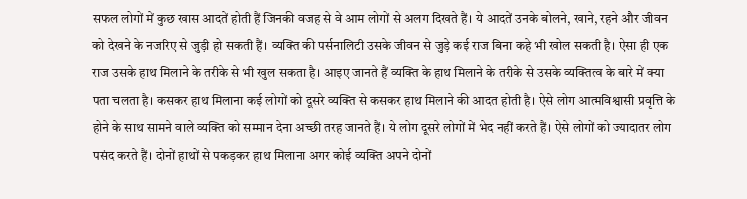सफल लोगों में कुछ खास आदतें होती हैं जिनकी वजह से वे आम लोगों से अलग दिखते हैं। ये आदतें उनके बोलने, खाने, रहने और जीवन को देखने के नजरिए से जुड़ी हो सकती हैं। व्यक्ति की पर्सनालिटी उसके जीवन से जुड़े कई राज बिना कहे भी खोल सकती है। ऐसा ही एक राज उसके हाथ मिलाने के तरीके से भी खुल सकता है। आइए जानते हैं व्यक्ति के हाथ मिलाने के तरीके से उसके व्यक्तित्व के बारे में क्या पता चलता है। कसकर हाथ मिलाना कई लोगों को दूसरे व्यक्ति से कसकर हाथ मिलाने की आदत होती है। ऐसे लोग आत्मविश्वासी प्रवृत्ति के होने के साथ सामने वाले व्यक्ति को सम्मान देना अच्छी तरह जानते हैं। ये लोग दूसरे लोगों में भेद नहीं करते हैं। ऐसे लोगों को ज्यादातर लोग पसंद करते हैं। दोनों हाथों से पकड़कर हाथ मिलाना अगर कोई व्यक्ति अपने दोनों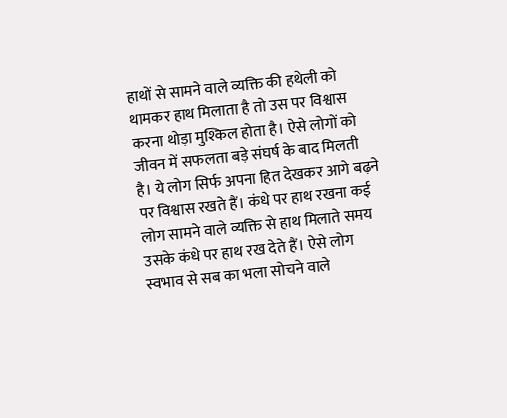हाथों से सामने वाले व्यक्ति की हथेली को थामकर हाथ मिलाता है तो उस पर विश्वास करना थोड़ा मुश्किल होता है। ऐसे लोगों को जीवन में सफलता बड़े संघर्ष के बाद मिलती है। ये लोग सिर्फ अपना हित देखकर आगे बढ़ने पर विश्वास रखते हैं। कंधे पर हाथ रखना कई लोग सामने वाले व्यक्ति से हाथ मिलाते समय उसके कंधे पर हाथ रख देते हैं। ऐसे लोग स्वभाव से सब का भला सोचने वाले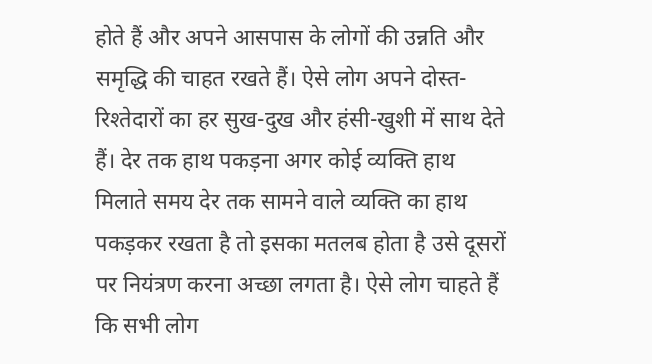होते हैं और अपने आसपास के लोगों की उन्नति और समृद्धि की चाहत रखते हैं। ऐसे लोग अपने दोस्त-रिश्तेदारों का हर सुख-दुख और हंसी-खुशी में साथ देते हैं। देर तक हाथ पकड़ना अगर कोई व्यक्ति हाथ मिलाते समय देर तक सामने वाले व्यक्ति का हाथ पकड़कर रखता है तो इसका मतलब होता है उसे दूसरों पर नियंत्रण करना अच्छा लगता है। ऐसे लोग चाहते हैं कि सभी लोग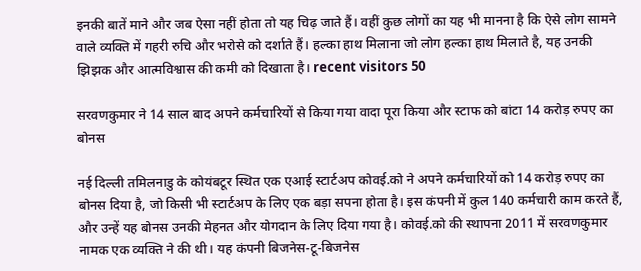इनकी बातें माने और जब ऐसा नहीं होता तो यह चिढ़ जाते हैं। वहीं कुछ लोगों का यह भी मानना है कि ऐसे लोग सामने वाले व्यक्ति में गहरी रुचि और भरोसे को दर्शाते हैं। हल्का हाथ मिलाना जो लोग हल्का हाथ मिलाते है, यह उनकी झिझक और आत्मविश्वास की कमी को दिखाता है। recent visitors 50

सरवणकुमार ने 14 साल बाद अपने कर्मचारियों से किया गया वादा पूरा किया और स्टाफ को बांटा 14 करोड़ रुपए का बोनस

नई दिल्ली तमिलनाडु के कोयंबटूर स्थित एक एआई स्टार्टअप कोवई.को ने अपने कर्मचारियों को 14 करोड़ रुपए का बोनस दिया है, जो किसी भी स्टार्टअप के लिए एक बड़ा सपना होता है। इस कंपनी में कुल 140 कर्मचारी काम करते हैं, और उन्हें यह बोनस उनकी मेहनत और योगदान के लिए दिया गया है। कोवई.को की स्थापना 2011 में सरवणकुमार नामक एक व्यक्ति ने की थी। यह कंपनी बिजनेस-टू-बिजनेस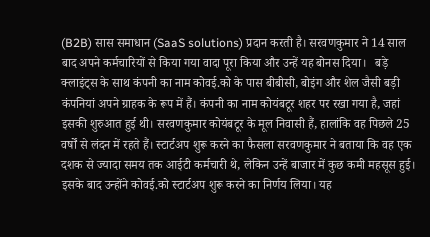(B2B) सास समाधान (SaaS solutions) प्रदान करती है। सरवणकुमार ने 14 साल बाद अपने कर्मचारियों से किया गया वादा पूरा किया और उन्हें यह बोनस दिया।   बड़े क्लाइंट्स के साथ कंपनी का नाम कोवई.को के पास बीबीसी, बोइंग और शेल जैसी बड़ी कंपनियां अपने ग्राहक के रूप में हैं। कंपनी का नाम कोयंबटूर शहर पर रखा गया है, जहां इसकी शुरुआत हुई थी। सरवणकुमार कोयंबटूर के मूल निवासी हैं, हालांकि वह पिछले 25 वर्षों से लंदन में रहते हैं। स्टार्टअप शुरू करने का फैसला सरवणकुमार ने बताया कि वह एक दशक से ज्यादा समय तक आईटी कर्मचारी थे, लेकिन उन्हें बाजार में कुछ कमी महसूस हुई। इसके बाद उन्होंने कोवई.को स्टार्टअप शुरू करने का निर्णय लिया। यह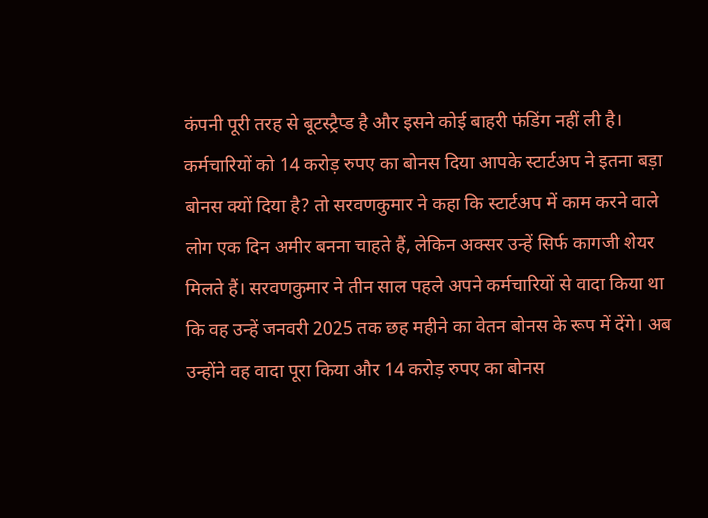कंपनी पूरी तरह से बूटस्ट्रैप्ड है और इसने कोई बाहरी फंडिंग नहीं ली है। कर्मचारियों को 14 करोड़ रुपए का बोनस दिया आपके स्टार्टअप ने इतना बड़ा बोनस क्यों दिया है? तो सरवणकुमार ने कहा कि स्टार्टअप में काम करने वाले लोग एक दिन अमीर बनना चाहते हैं, लेकिन अक्सर उन्हें सिर्फ कागजी शेयर मिलते हैं। सरवणकुमार ने तीन साल पहले अपने कर्मचारियों से वादा किया था कि वह उन्हें जनवरी 2025 तक छह महीने का वेतन बोनस के रूप में देंगे। अब उन्होंने वह वादा पूरा किया और 14 करोड़ रुपए का बोनस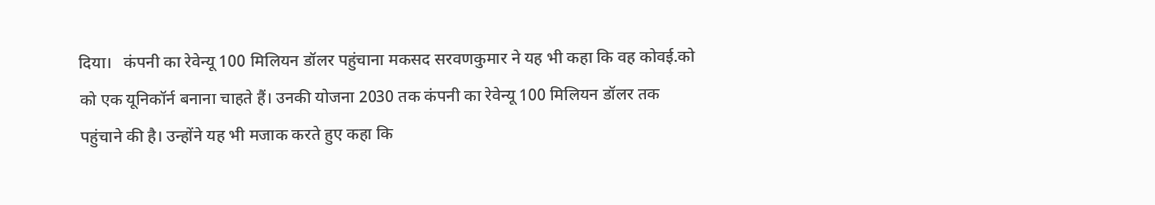दिया।   कंपनी का रेवेन्यू 100 मिलियन डॉलर पहुंचाना मकसद सरवणकुमार ने यह भी कहा कि वह कोवई.को को एक यूनिकॉर्न बनाना चाहते हैं। उनकी योजना 2030 तक कंपनी का रेवेन्यू 100 मिलियन डॉलर तक पहुंचाने की है। उन्होंने यह भी मजाक करते हुए कहा कि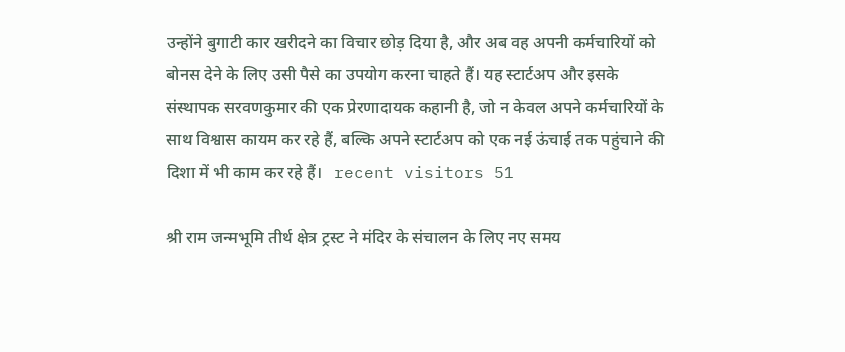उन्होंने बुगाटी कार खरीदने का विचार छोड़ दिया है, और अब वह अपनी कर्मचारियों को बोनस देने के लिए उसी पैसे का उपयोग करना चाहते हैं। यह स्टार्टअप और इसके संस्थापक सरवणकुमार की एक प्रेरणादायक कहानी है, जो न केवल अपने कर्मचारियों के साथ विश्वास कायम कर रहे हैं, बल्कि अपने स्टार्टअप को एक नई ऊंचाई तक पहुंचाने की दिशा में भी काम कर रहे हैं।   recent visitors 51

श्री राम जन्मभूमि तीर्थ क्षेत्र ट्रस्ट ने मंदिर के संचालन के लिए नए समय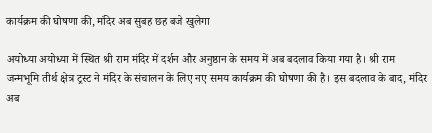कार्यक्रम की घोषणा की, मंदिर अब सुबह छह बजे खुलेगा

अयोध्या अयोध्या में स्थित श्री राम मंदिर में दर्शन और अनुष्ठान के समय में अब बदलाव किया गया है। श्री राम जन्मभूमि तीर्थ क्षेत्र ट्रस्ट ने मंदिर के संचालन के लिए नए समय कार्यक्रम की घोषणा की है। इस बदलाव के बाद, मंदिर अब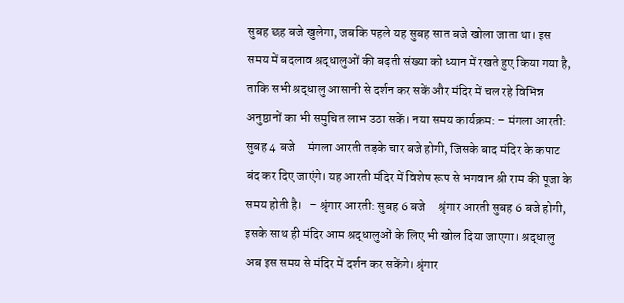सुबह छह बजे खुलेगा, जबकि पहले यह सुबह सात बजे खोला जाता था। इस समय में बदलाव श्रद्धालुओं की बढ़ती संख्या को ध्यान में रखते हुए किया गया है, ताकि सभी श्रद्धालु आसानी से दर्शन कर सकें और मंदिर में चल रहे विभिन्न अनुष्ठानों का भी समुचित लाभ उठा सकें। नया समय कार्यक्रम: – मंगला आरती: सुबह 4 बजे     मंगला आरती तड़के चार बजे होगी, जिसके बाद मंदिर के कपाट बंद कर दिए जाएंगे। यह आरती मंदिर में विशेष रूप से भगवान श्री राम की पूजा के समय होती है।   – श्रृंगार आरती: सुबह 6 बजे     श्रृंगार आरती सुबह 6 बजे होगी, इसके साथ ही मंदिर आम श्रद्धालुओं के लिए भी खोल दिया जाएगा। श्रद्धालु अब इस समय से मंदिर में दर्शन कर सकेंगे। श्रृंगार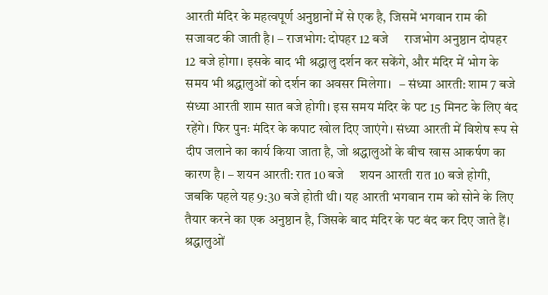आरती मंदिर के महत्वपूर्ण अनुष्ठानों में से एक है, जिसमें भगवान राम की सजावट की जाती है। – राजभोग: दोपहर 12 बजे     राजभोग अनुष्ठान दोपहर 12 बजे होगा। इसके बाद भी श्रद्धालु दर्शन कर सकेंगे, और मंदिर में भोग के समय भी श्रद्धालुओं को दर्शन का अवसर मिलेगा।   – संध्या आरती: शाम 7 बजे     संध्या आरती शाम सात बजे होगी। इस समय मंदिर के पट 15 मिनट के लिए बंद रहेंगे। फिर पुनः मंदिर के कपाट खोल दिए जाएंगे। संध्या आरती में विशेष रूप से दीप जलाने का कार्य किया जाता है, जो श्रद्धालुओं के बीच खास आकर्षण का कारण है। – शयन आरती: रात 10 बजे     शयन आरती रात 10 बजे होगी, जबकि पहले यह 9:30 बजे होती थी। यह आरती भगवान राम को सोने के लिए तैयार करने का एक अनुष्ठान है, जिसके बाद मंदिर के पट बंद कर दिए जाते हैं। श्रद्धालुओं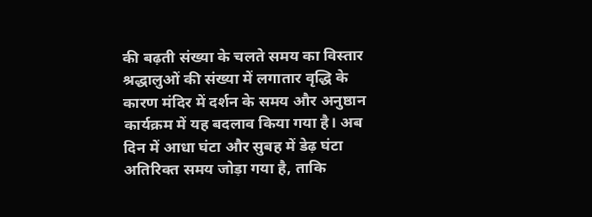की बढ़ती संख्या के चलते समय का विस्तार श्रद्धालुओं की संख्या में लगातार वृद्धि के कारण मंदिर में दर्शन के समय और अनुष्ठान कार्यक्रम में यह बदलाव किया गया है। अब दिन में आधा घंटा और सुबह में डेढ़ घंटा अतिरिक्त समय जोड़ा गया है, ताकि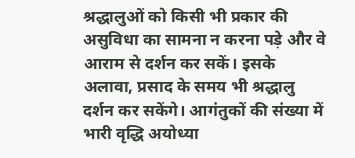श्रद्धालुओं को किसी भी प्रकार की असुविधा का सामना न करना पड़े और वे आराम से दर्शन कर सकें। इसके अलावा, प्रसाद के समय भी श्रद्धालु दर्शन कर सकेंगे। आगंतुकों की संख्या में भारी वृद्धि अयोध्या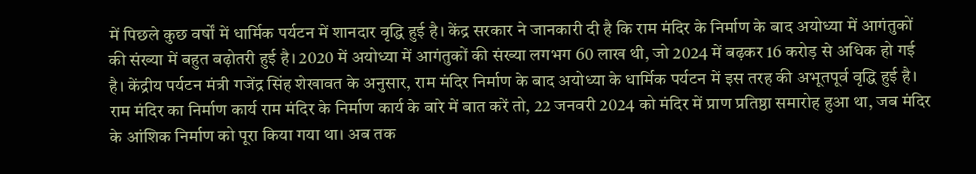में पिछले कुछ वर्षों में धार्मिक पर्यटन में शानदार वृद्धि हुई है। केंद्र सरकार ने जानकारी दी है कि राम मंदिर के निर्माण के बाद अयोध्या में आगंतुकों की संख्या में बहुत बढ़ोतरी हुई है। 2020 में अयोध्या में आगंतुकों की संख्या लगभग 60 लाख थी, जो 2024 में बढ़कर 16 करोड़ से अधिक हो गई है। केंद्रीय पर्यटन मंत्री गजेंद्र सिंह शेखावत के अनुसार, राम मंदिर निर्माण के बाद अयोध्या के धार्मिक पर्यटन में इस तरह की अभूतपूर्व वृद्धि हुई है। राम मंदिर का निर्माण कार्य राम मंदिर के निर्माण कार्य के बारे में बात करें तो, 22 जनवरी 2024 को मंदिर में प्राण प्रतिष्ठा समारोह हुआ था, जब मंदिर के आंशिक निर्माण को पूरा किया गया था। अब तक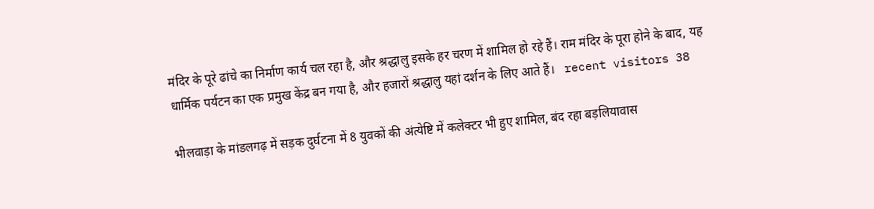मंदिर के पूरे ढांचे का निर्माण कार्य चल रहा है, और श्रद्धालु इसके हर चरण में शामिल हो रहे हैं। राम मंदिर के पूरा होने के बाद, यह धार्मिक पर्यटन का एक प्रमुख केंद्र बन गया है, और हजारों श्रद्धालु यहां दर्शन के लिए आते हैं।   recent visitors 38

भीलवाड़ा के मांडलगढ़ में सड़क दुर्घटना में 8 युवकों की अंत्येष्टि में कलेक्टर भी हुए शामिल, बंद रहा बड़लियावास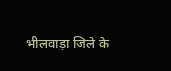भीलवाड़ा जिले के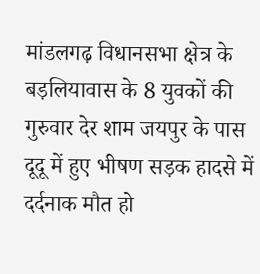मांडलगढ़ विधानसभा क्षेत्र के बड़लियावास के 8 युवकों की गुरुवार देर शाम जयपुर के पास दूदू में हुए भीषण सड़क हादसे में दर्दनाक मौत हो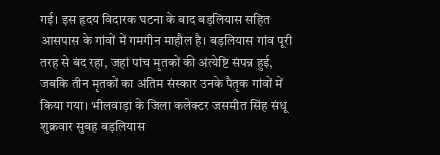गई। इस हृदय विदारक घटना के बाद बड़लियास सहित आसपास के गांवों में गमगीन माहौल है। बड़लियास गांव पूरी तरह से बंद रहा, जहां पांच मृतकों की अंत्येष्टि संपन्न हुई, जबकि तीन मृतकों का अंतिम संस्कार उनके पैतृक गांवों में किया गया। भीलवाड़ा के जिला कलेक्टर जसमीत सिंह संधू शुक्रवार सुबह बड़लियास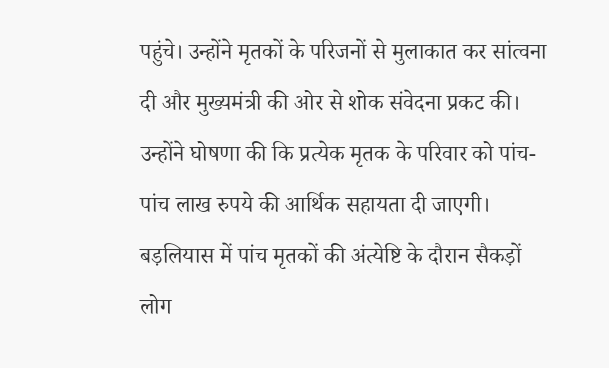पहुंचे। उन्होंने मृतकों के परिजनों से मुलाकात कर सांत्वना दी और मुख्यमंत्री की ओर से शोक संवेदना प्रकट की। उन्होंने घोषणा की कि प्रत्येक मृतक के परिवार को पांच-पांच लाख रुपये की आर्थिक सहायता दी जाएगी। बड़लियास में पांच मृतकों की अंत्येष्टि के दौरान सैकड़ों लोग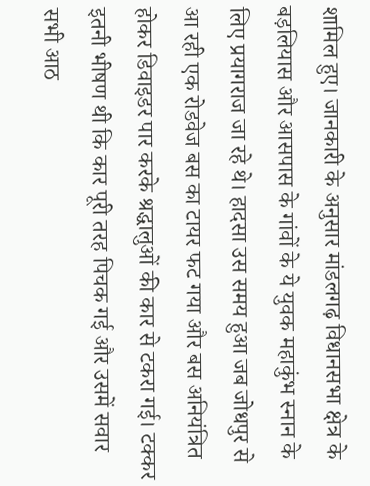शामिल हुए। जानकारी के अनुसार मांडलगढ़ विधानसभा क्षेत्र के बड़लियास और आसपास के गांवों के ये युवक महाकुंभ स्नान के लिए प्रयागराज जा रहे थे। हादसा उस समय हुआ जब जोधपुर से आ रही एक रोडवेज बस का टायर फट गया और बस अनियंत्रित होकर डिवाइडर पार करके श्रद्धालुओं की कार से टकरा गई। टक्कर इतनी भीषण थी कि कार पूरी तरह पिचक गई और उसमें सवार सभी आठ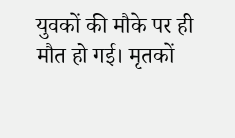युवकों की मौके पर ही मौत हो गई। मृतकों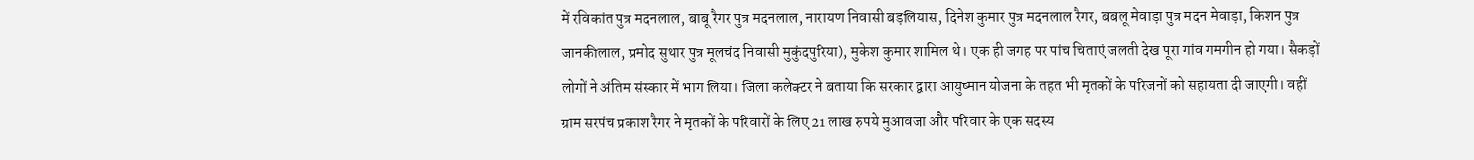में रविकांत पुत्र मदनलाल, बाबू रैगर पुत्र मदनलाल, नारायण निवासी बड़लियास, दिनेश कुमार पुत्र मदनलाल रैगर, बबलू मेवाड़ा पुत्र मदन मेवाड़ा, किशन पुत्र जानकीलाल, प्रमोद सुथार पुत्र मूलचंद निवासी मुकुंदपुरिया), मुकेश कुमार शामिल थे। एक ही जगह पर पांच चिताएं जलती देख पूरा गांव गमगीन हो गया। सैकड़ों लोगों ने अंतिम संस्कार में भाग लिया। जिला कलेक्टर ने बताया कि सरकार द्वारा आयुष्मान योजना के तहत भी मृतकों के परिजनों को सहायता दी जाएगी। वहीं ग्राम सरपंच प्रकाश रैगर ने मृतकों के परिवारों के लिए 21 लाख रुपये मुआवजा और परिवार के एक सदस्य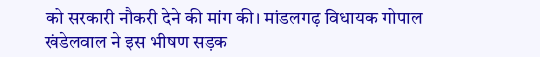को सरकारी नौकरी देने की मांग की। मांडलगढ़ विधायक गोपाल खंडेलवाल ने इस भीषण सड़क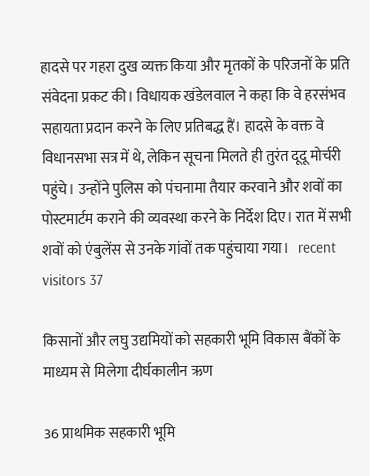हादसे पर गहरा दुख व्यक्त किया और मृतकों के परिजनों के प्रति संवेदना प्रकट की। विधायक खंडेलवाल ने कहा कि वे हरसंभव सहायता प्रदान करने के लिए प्रतिबद्ध हैं। हादसे के वक्त वे विधानसभा सत्र में थे, लेकिन सूचना मिलते ही तुरंत दूदू मोर्चरी पहुंचे। उन्होंने पुलिस को पंचनामा तैयार करवाने और शवों का पोस्टमार्टम कराने की व्यवस्था करने के निर्देश दिए। रात में सभी शवों को एंबुलेंस से उनके गांवों तक पहुंचाया गया।   recent visitors 37

किसानों और लघु उद्यमियों को सहकारी भूमि विकास बैंकों के माध्यम से मिलेगा दीर्घकालीन ऋण

36 प्राथमिक सहकारी भूमि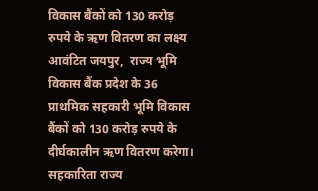विकास बैंकों को 130 करोड़ रुपये के ऋण वितरण का लक्ष्य आवंटित जयपुर,  राज्य भूमि विकास बैंक प्रदेश के 36 प्राथमिक सहकारी भूमि विकास बैंकों को 130 करोड़ रुपये के दीर्घकालीन ऋण वितरण करेगा। सहकारिता राज्य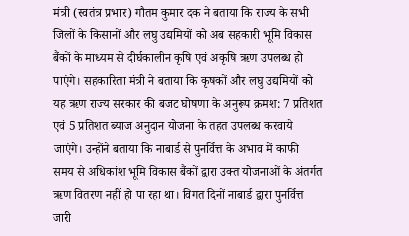मंत्री (स्वतंत्र प्रभार) गौतम कुमार दक ने बताया कि राज्य के सभी जिलों के किसानों और लघु उद्यमियों को अब सहकारी भूमि विकास बैंकों के माध्यम से दीर्घकालीन कृषि एवं अकृषि ऋण उपलब्ध हो पाएंगे। सहकारिता मंत्री ने बताया कि कृषकों और लघु उद्यमियों को यह ऋण राज्य सरकार की बजट घोषणा के अनुरूप क्रमश: 7 प्रतिशत एवं 5 प्रतिशत ब्याज अनुदान योजना के तहत उपलब्ध करवाये जाएंगे। उन्होंने बताया कि नाबार्ड से पुनर्वित्त के अभाव में काफी समय से अधिकांश भूमि विकास बैंकों द्वारा उक्त योजनाओं के अंतर्गत ऋण वितरण नहीं हो पा रहा था। विगत दिनों नाबार्ड द्वारा पुनर्वित्त जारी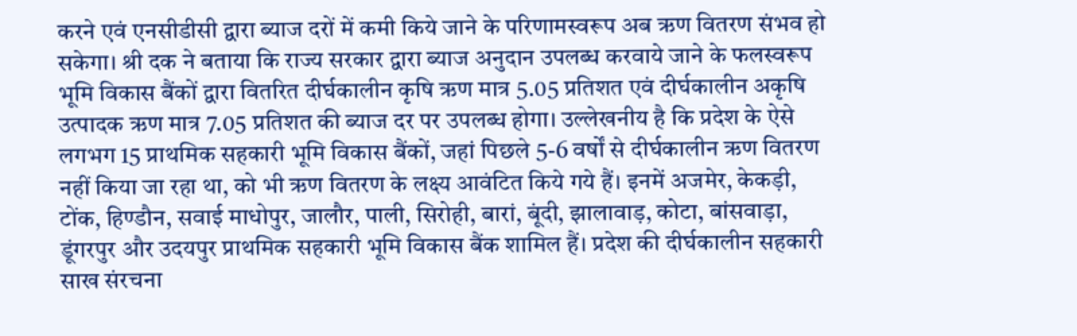करने एवं एनसीडीसी द्वारा ब्याज दरों में कमी किये जाने के परिणामस्वरूप अब ऋण वितरण संभव हो सकेगा। श्री दक ने बताया कि राज्य सरकार द्वारा ब्याज अनुदान उपलब्ध करवाये जाने के फलस्वरूप भूमि विकास बैंकों द्वारा वितरित दीर्घकालीन कृषि ऋण मात्र 5.05 प्रतिशत एवं दीर्घकालीन अकृषि उत्पादक ऋण मात्र 7.05 प्रतिशत की ब्याज दर पर उपलब्ध होगा। उल्लेखनीय है कि प्रदेश के ऐसे लगभग 15 प्राथमिक सहकारी भूमि विकास बैंकों, जहां पिछले 5-6 वर्षों से दीर्घकालीन ऋण वितरण नहीं किया जा रहा था, को भी ऋण वितरण के लक्ष्य आवंटित किये गये हैं। इनमें अजमेर, केकड़ी, टोंक, हिण्डौन, सवाई माधोपुर, जालौर, पाली, सिरोही, बारां, बूंदी, झालावाड़, कोटा, बांसवाड़ा, डूंगरपुर और उदयपुर प्राथमिक सहकारी भूमि विकास बैंक शामिल हैं। प्रदेश की दीर्घकालीन सहकारी साख संरचना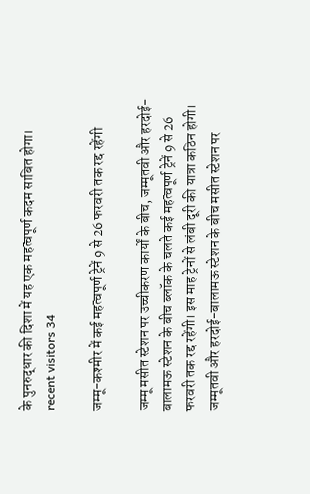के पुनरुद्धार की दिशा में यह एक महत्वपूर्ण कदम साबित होगा। recent visitors 34

जम्मू-कश्मीर में कई महत्वपूर्ण ट्रेनें 9 से 26 फरवरी तक रद्द रहेंगी

जम्मू मसीत स्टेशन पर उच्चीकरण कार्यों के बीच, जम्मूतवी और हरदोई-बालामऊ स्टेशन के बीच ब्लॉक के चलते कई महत्वपूर्ण ट्रेनें 9 से 26 फरवरी तक रद्द रहेंगी। इस माह ट्रेनों से लंबी दूरी की यात्रा कठिन होगी। जम्मूतवी और हरदोई-बालामऊ स्टेशन के बीच मसीत स्टेशन पर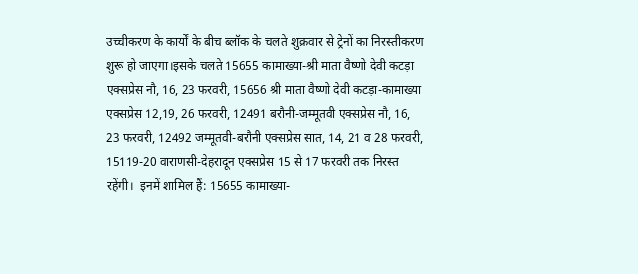उच्चीकरण के कार्यों के बीच ब्लॉक के चलते शुक्रवार से ट्रेनों का निरस्तीकरण शुरू हो जाएगा।इसके चलते 15655 कामाख्या-श्री माता वैष्णो देवी कटड़ा एक्सप्रेस नौ, 16, 23 फरवरी, 15656 श्री माता वैष्णो देवी कटड़ा-कामाख्या एक्सप्रेस 12,19, 26 फरवरी, 12491 बरौनी-जम्मूतवी एक्सप्रेस नौ, 16, 23 फरवरी, 12492 जम्मूतवी-बरौनी एक्सप्रेस सात, 14, 21 व 28 फरवरी, 15119-20 वाराणसी-देहरादून एक्सप्रेस 15 से 17 फरवरी तक निरस्त रहेंगी।  इनमें शामिल हैं: 15655 कामाख्या-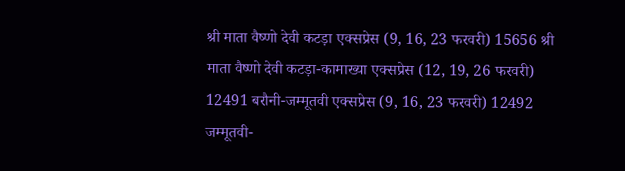श्री माता वैष्णो देवी कटड़ा एक्सप्रेस (9, 16, 23 फरवरी) 15656 श्री माता वैष्णो देवी कटड़ा-कामाख्या एक्सप्रेस (12, 19, 26 फरवरी) 12491 बरौनी-जम्मूतवी एक्सप्रेस (9, 16, 23 फरवरी) 12492 जम्मूतवी-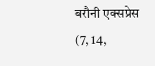बरौनी एक्सप्रेस (7, 14,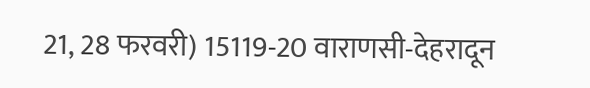21, 28 फरवरी) 15119-20 वाराणसी-देहरादून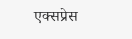एक्सप्रेस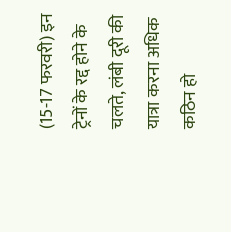(15-17 फरवरी) इन ट्रेनों के रद्द होने के चलते, लंबी दूरी की यात्रा करना अधिक कठिन हो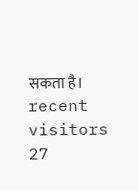सकता है।  recent visitors 27